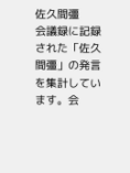佐久間彊
会議録に記録された「佐久間彊」の発言を集計しています。会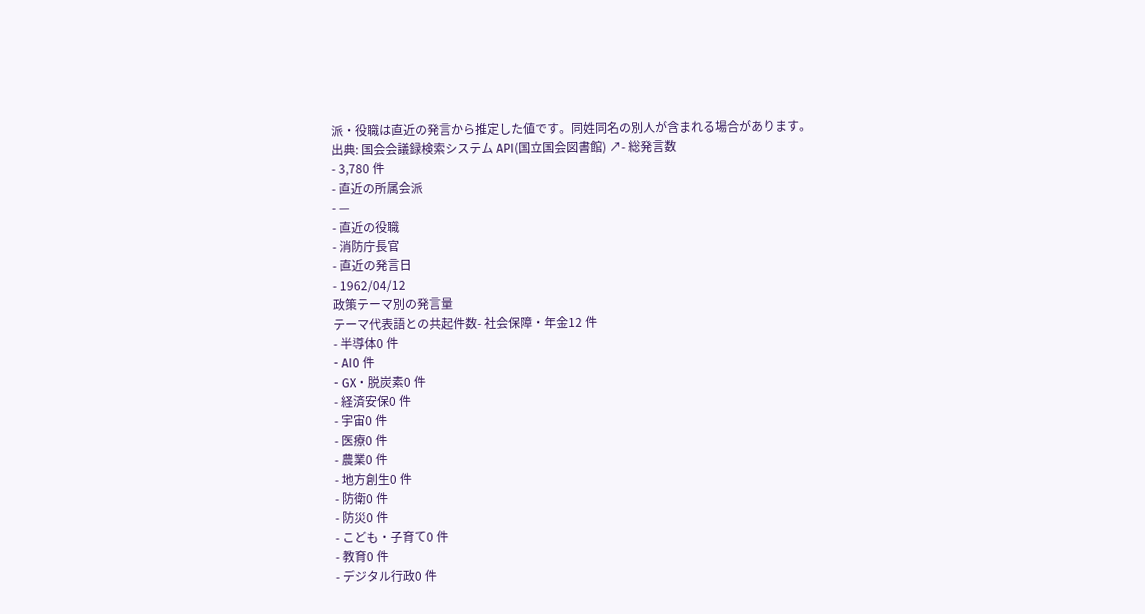派・役職は直近の発言から推定した値です。同姓同名の別人が含まれる場合があります。
出典: 国会会議録検索システム API(国立国会図書館) ↗- 総発言数
- 3,780 件
- 直近の所属会派
- —
- 直近の役職
- 消防庁長官
- 直近の発言日
- 1962/04/12
政策テーマ別の発言量
テーマ代表語との共起件数- 社会保障・年金12 件
- 半導体0 件
- AI0 件
- GX・脱炭素0 件
- 経済安保0 件
- 宇宙0 件
- 医療0 件
- 農業0 件
- 地方創生0 件
- 防衛0 件
- 防災0 件
- こども・子育て0 件
- 教育0 件
- デジタル行政0 件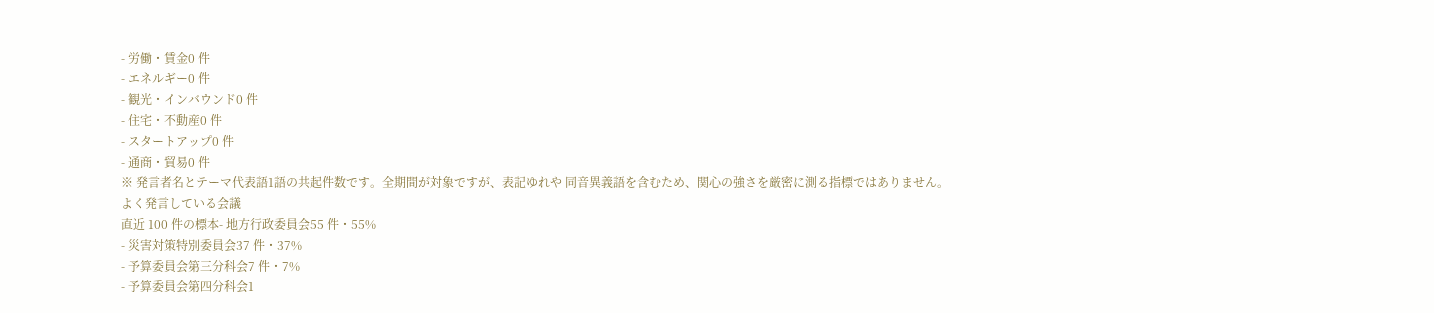- 労働・賃金0 件
- エネルギー0 件
- 観光・インバウンド0 件
- 住宅・不動産0 件
- スタートアップ0 件
- 通商・貿易0 件
※ 発言者名とテーマ代表語1語の共起件数です。全期間が対象ですが、表記ゆれや 同音異義語を含むため、関心の強さを厳密に測る指標ではありません。
よく発言している会議
直近 100 件の標本- 地方行政委員会55 件・55%
- 災害対策特別委員会37 件・37%
- 予算委員会第三分科会7 件・7%
- 予算委員会第四分科会1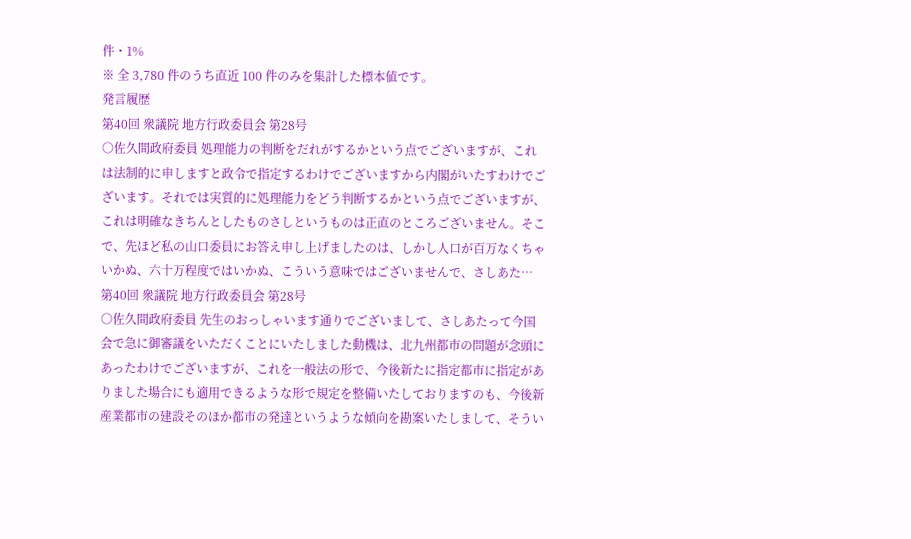件・1%
※ 全 3,780 件のうち直近 100 件のみを集計した標本値です。
発言履歴
第40回 衆議院 地方行政委員会 第28号
○佐久間政府委員 処理能力の判断をだれがするかという点でございますが、これは法制的に申しますと政令で指定するわけでございますから内閣がいたすわけでございます。それでは実質的に処理能力をどう判断するかという点でございますが、これは明確なきちんとしたものさしというものは正直のところございません。そこで、先ほど私の山口委員にお答え申し上げましたのは、しかし人口が百万なくちゃいかぬ、六十万程度ではいかぬ、こういう意味ではございませんで、さしあた…
第40回 衆議院 地方行政委員会 第28号
○佐久間政府委員 先生のおっしゃいます通りでございまして、さしあたって今国会で急に御審議をいただくことにいたしました動機は、北九州都市の問題が念頭にあったわけでございますが、これを一般法の形で、今後新たに指定都市に指定がありました場合にも適用できるような形で規定を整備いたしておりますのも、今後新産業都市の建設そのほか都市の発達というような傾向を勘案いたしまして、そうい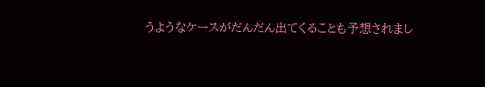うようなケースがだんだん出てくることも予想されまし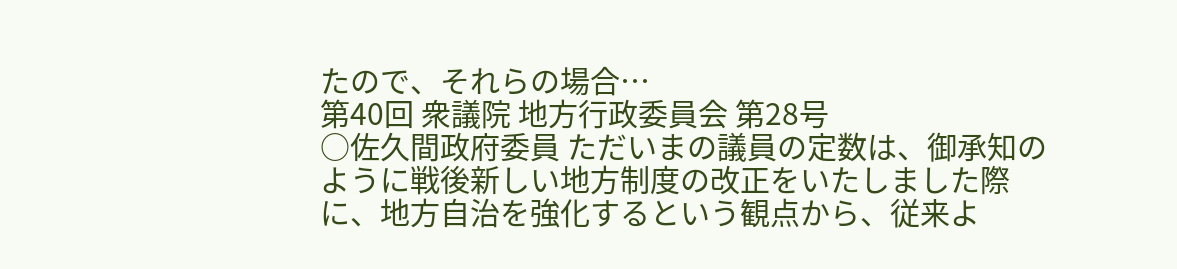たので、それらの場合…
第40回 衆議院 地方行政委員会 第28号
○佐久間政府委員 ただいまの議員の定数は、御承知のように戦後新しい地方制度の改正をいたしました際に、地方自治を強化するという観点から、従来よ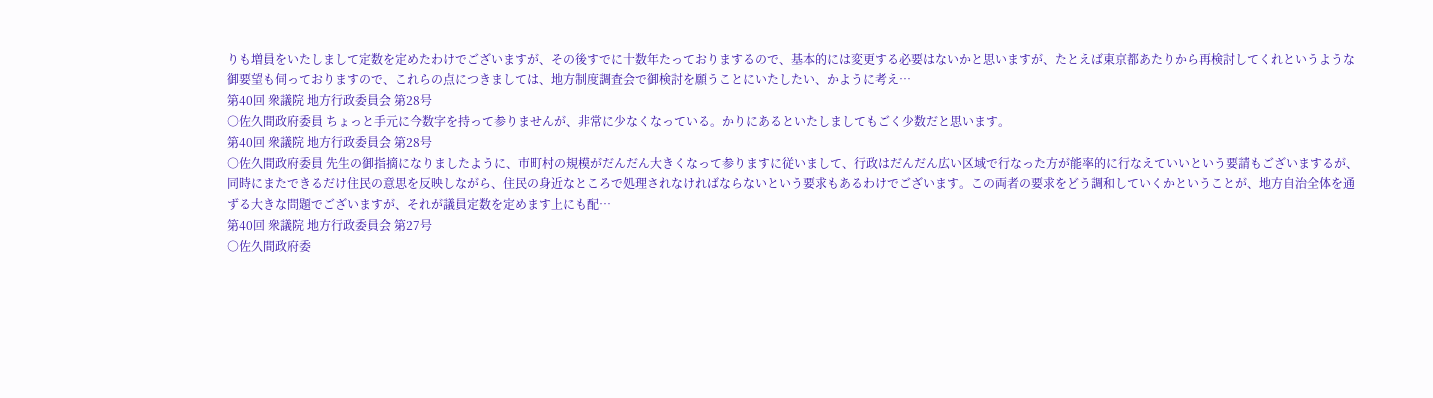りも増員をいたしまして定数を定めたわけでございますが、その後すでに十数年たっておりまするので、基本的には変更する必要はないかと思いますが、たとえば東京都あたりから再検討してくれというような御要望も伺っておりますので、これらの点につきましては、地方制度調査会で御検討を願うことにいたしたい、かように考え…
第40回 衆議院 地方行政委員会 第28号
○佐久間政府委員 ちょっと手元に今数字を持って参りませんが、非常に少なくなっている。かりにあるといたしましてもごく少数だと思います。
第40回 衆議院 地方行政委員会 第28号
○佐久間政府委員 先生の御指摘になりましたように、市町村の規模がだんだん大きくなって参りますに従いまして、行政はだんだん広い区域で行なった方が能率的に行なえていいという要請もございまするが、同時にまたできるだけ住民の意思を反映しながら、住民の身近なところで処理されなければならないという要求もあるわけでございます。この両者の要求をどう調和していくかということが、地方自治全体を通ずる大きな問題でございますが、それが議員定数を定めます上にも配…
第40回 衆議院 地方行政委員会 第27号
○佐久間政府委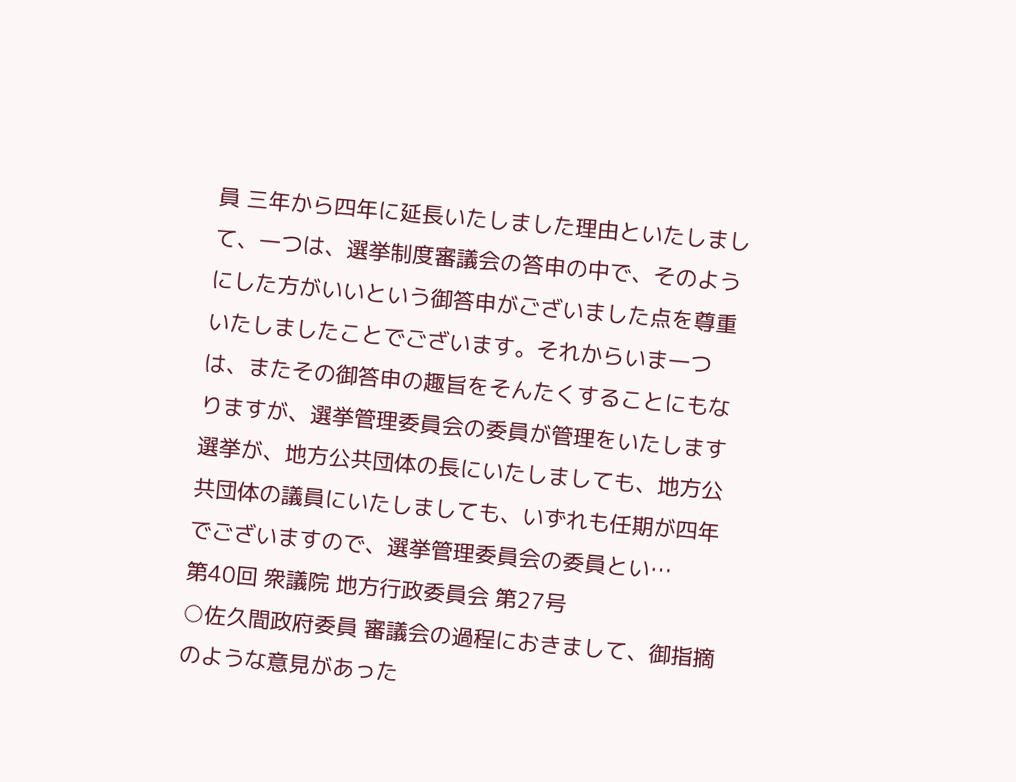員 三年から四年に延長いたしました理由といたしまして、一つは、選挙制度審議会の答申の中で、そのようにした方がいいという御答申がございました点を尊重いたしましたことでございます。それからいま一つは、またその御答申の趣旨をそんたくすることにもなりますが、選挙管理委員会の委員が管理をいたします選挙が、地方公共団体の長にいたしましても、地方公共団体の議員にいたしましても、いずれも任期が四年でございますので、選挙管理委員会の委員とい…
第40回 衆議院 地方行政委員会 第27号
○佐久間政府委員 審議会の過程におきまして、御指摘のような意見があった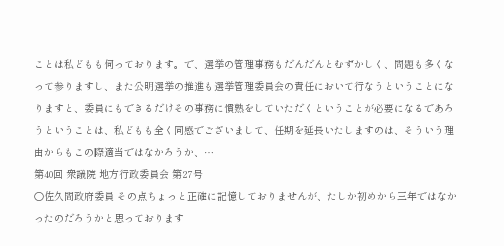ことは私どもも伺っております。で、選挙の管理事務もだんだんとむずかしく、問題も多くなって参りますし、また公明選挙の推進も選挙管理委員会の責任において行なうということになりますと、委員にもできるだけその事務に慣熟をしていただくということが必要になるであろうということは、私どもも全く同感でございまして、任期を延長いたしますのは、そういう理由からもこの際適当ではなかろうか、…
第40回 衆議院 地方行政委員会 第27号
○佐久間政府委員 その点ちょっと正確に記憶しておりませんが、たしか初めから三年ではなかったのだろうかと思っております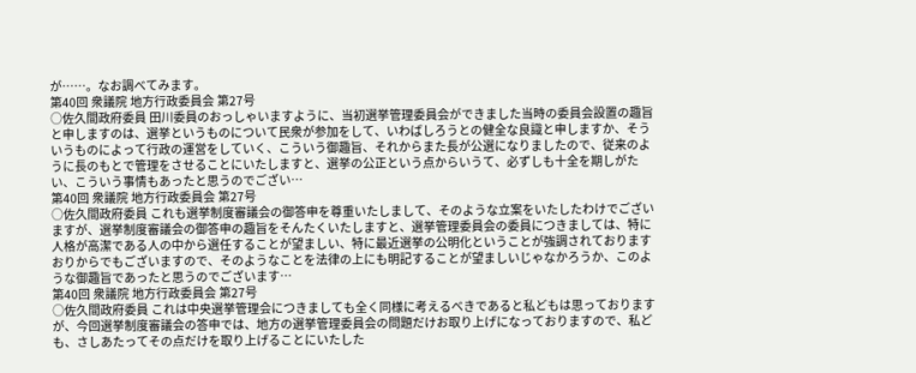が……。なお調べてみます。
第40回 衆議院 地方行政委員会 第27号
○佐久間政府委員 田川委員のおっしゃいますように、当初選挙管理委員会ができました当時の委員会設置の趣旨と申しますのは、選挙というものについて民衆が参加をして、いわばしろうとの健全な良識と申しますか、そういうものによって行政の運営をしていく、こういう御趣旨、それからまた長が公選になりましたので、従来のように長のもとで管理をさせることにいたしますと、選挙の公正という点からいうて、必ずしも十全を期しがたい、こういう事情もあったと思うのでござい…
第40回 衆議院 地方行政委員会 第27号
○佐久間政府委員 これも選挙制度審議会の御答申を尊重いたしまして、そのような立案をいたしたわけでございますが、選挙制度審議会の御答申の趣旨をそんたくいたしますと、選挙管理委員会の委員につきましては、特に人格が高潔である人の中から選任することが望ましい、特に最近選挙の公明化ということが強調されておりますおりからでもございますので、そのようなことを法律の上にも明記することが望ましいじゃなかろうか、このような御趣旨であったと思うのでございます…
第40回 衆議院 地方行政委員会 第27号
○佐久間政府委員 これは中央選挙管理会につきましても全く同様に考えるべきであると私どもは思っておりますが、今回選挙制度審議会の答申では、地方の選挙管理委員会の問題だけお取り上げになっておりますので、私ども、さしあたってその点だけを取り上げることにいたした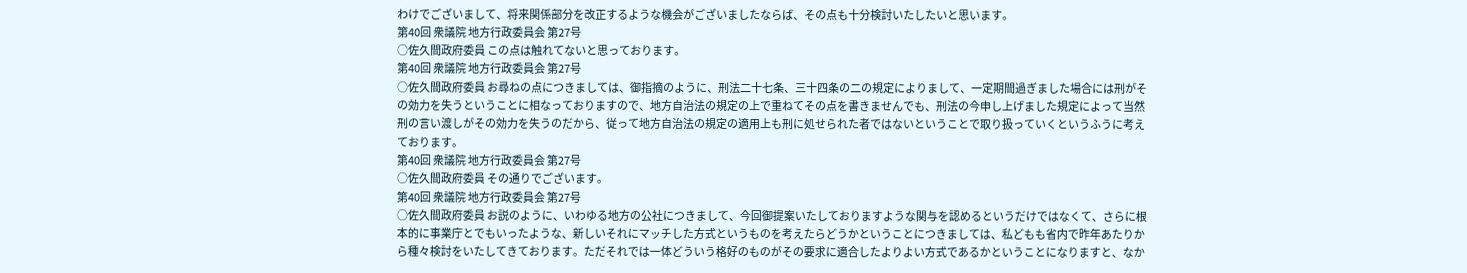わけでございまして、将来関係部分を改正するような機会がございましたならば、その点も十分検討いたしたいと思います。
第40回 衆議院 地方行政委員会 第27号
○佐久間政府委員 この点は触れてないと思っております。
第40回 衆議院 地方行政委員会 第27号
○佐久間政府委員 お尋ねの点につきましては、御指摘のように、刑法二十七条、三十四条の二の規定によりまして、一定期間過ぎました場合には刑がその効力を失うということに相なっておりますので、地方自治法の規定の上で重ねてその点を書きませんでも、刑法の今申し上げました規定によって当然刑の言い渡しがその効力を失うのだから、従って地方自治法の規定の適用上も刑に処せられた者ではないということで取り扱っていくというふうに考えております。
第40回 衆議院 地方行政委員会 第27号
○佐久間政府委員 その通りでございます。
第40回 衆議院 地方行政委員会 第27号
○佐久間政府委員 お説のように、いわゆる地方の公社につきまして、今回御提案いたしておりますような関与を認めるというだけではなくて、さらに根本的に事業庁とでもいったような、新しいそれにマッチした方式というものを考えたらどうかということにつきましては、私どもも省内で昨年あたりから種々検討をいたしてきております。ただそれでは一体どういう格好のものがその要求に適合したよりよい方式であるかということになりますと、なか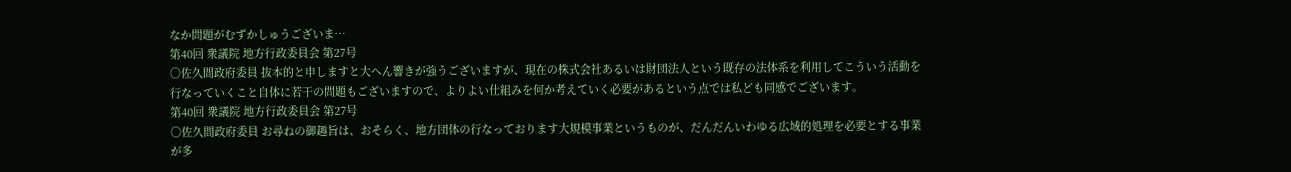なか問題がむずかしゅうございま…
第40回 衆議院 地方行政委員会 第27号
○佐久間政府委員 抜本的と申しますと大へん響きが強うございますが、現在の株式会社あるいは財団法人という既存の法体系を利用してこういう活動を行なっていくこと自体に若干の問題もございますので、よりよい仕組みを何か考えていく必要があるという点では私ども同感でございます。
第40回 衆議院 地方行政委員会 第27号
○佐久間政府委員 お尋ねの御趣旨は、おそらく、地方団体の行なっております大規模事業というものが、だんだんいわゆる広域的処理を必要とする事業が多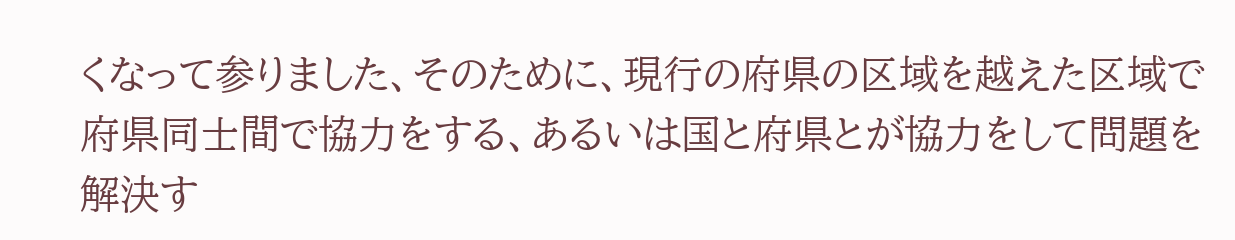くなって参りました、そのために、現行の府県の区域を越えた区域で府県同士間で協力をする、あるいは国と府県とが協力をして問題を解決す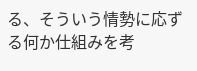る、そういう情勢に応ずる何か仕組みを考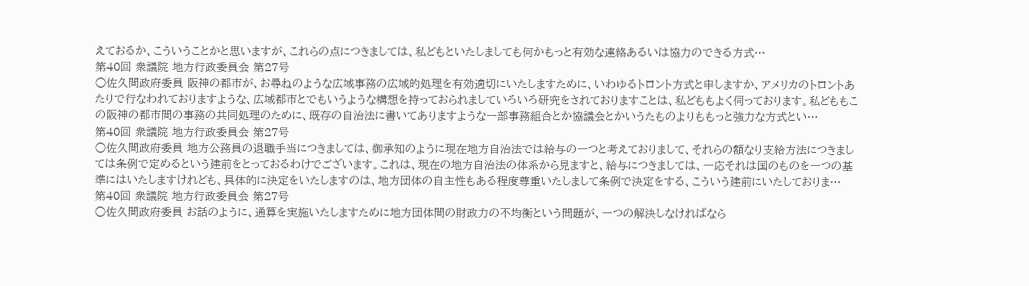えておるか、こういうことかと思いますが、これらの点につきましては、私どもといたしましても何かもっと有効な連絡あるいは協力のできる方式…
第40回 衆議院 地方行政委員会 第27号
○佐久間政府委員 阪神の都市が、お尋ねのような広域事務の広域的処理を有効適切にいたしますために、いわゆるトロント方式と申しますか、アメリカのトロントあたりで行なわれておりますような、広域都市とでもいうような構想を持っておられましていろいろ研究をされておりますことは、私どももよく伺っております。私どももこの阪神の都市間の事務の共同処理のために、既存の自治法に書いてありますような一部事務組合とか協議会とかいうたものよりももっと強力な方式とい…
第40回 衆議院 地方行政委員会 第27号
○佐久間政府委員 地方公務員の退職手当につきましては、御承知のように現在地方自治法では給与の一つと考えておりまして、それらの額なり支給方法につきましては条例で定めるという建前をとっておるわけでございます。これは、現在の地方自治法の体系から見ますと、給与につきましては、一応それは国のものを一つの基準にはいたしますけれども、具体的に決定をいたしますのは、地方団体の自主性もある程度尊重いたしまして条例で決定をする、こういう建前にいたしておりま…
第40回 衆議院 地方行政委員会 第27号
○佐久間政府委員 お話のように、通算を実施いたしますために地方団体間の財政力の不均衡という問題が、一つの解決しなければなら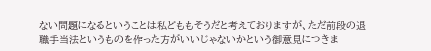ない問題になるということは私どももそうだと考えておりますが、ただ前段の退職手当法というものを作った方がいいじゃないかという御意見につきま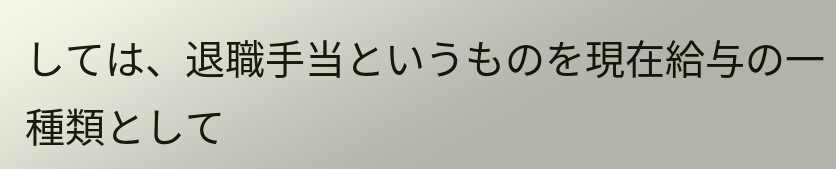しては、退職手当というものを現在給与の一種類として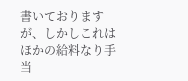書いておりますが、しかしこれはほかの給料なり手当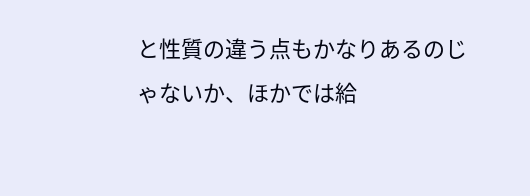と性質の違う点もかなりあるのじゃないか、ほかでは給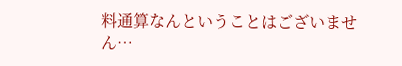料通算なんということはございません…